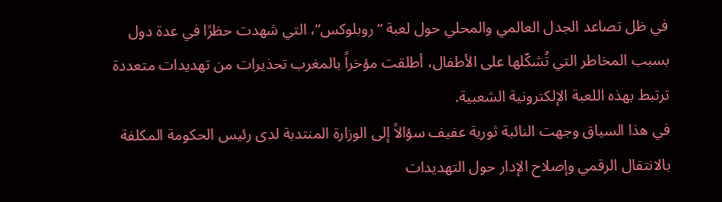في ظل تصاعد الجدل العالمي والمحلي حول لعبة “روبلوكس”، التي شهدت حظرًا في عدة دول بسبب المخاطر التي تُشكّلها على الأطفال، أطلقت مؤخراً بالمغرب تحذيرات من تهديدات متعددة ترتبط بهذه اللعبة الإلكترونية الشعبية.
في هذا السياق وجهت النائبة ثورية عفيف سؤالاً إلى الوزارة المنتدبة لدى رئيس الحكومة المكلفة بالانتقال الرقمي وإصلاح الإدار حول التهديدات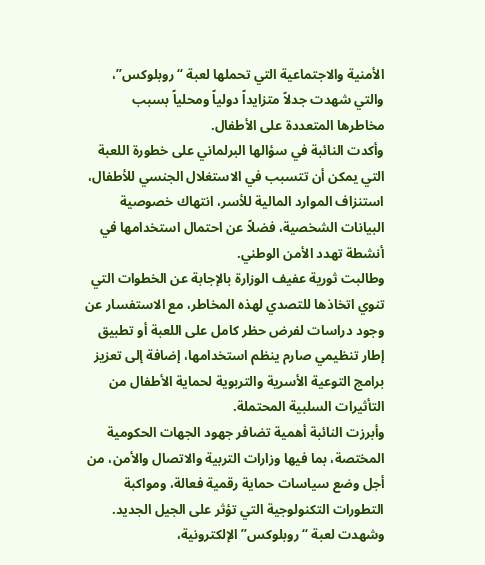الأمنية والاجتماعية التي تحملها لعبة “روبلوكس”، والتي شهدت جدلاً متزايداً دولياً ومحلياً بسبب مخاطرها المتعددة على الأطفال.
وأكدت النائبة في سؤالها البرلماني على خطورة اللعبة التي يمكن أن تتسبب في الاستغلال الجنسي للأطفال، استنزاف الموارد المالية للأسر، انتهاك خصوصية البيانات الشخصية، فضلاً عن احتمال استخدامها في أنشطة تهدد الأمن الوطني.
وطالبت ثورية عفيف الوزارة بالإجابة عن الخطوات التي تنوي اتخاذها للتصدي لهذه المخاطر، مع الاستفسار عن وجود دراسات لفرض حظر كامل على اللعبة أو تطبيق إطار تنظيمي صارم ينظم استخدامها، إضافة إلى تعزيز برامج التوعية الأسرية والتربوية لحماية الأطفال من التأثيرات السلبية المحتملة.
وأبرزت النائبة أهمية تضافر جهود الجهات الحكومية المختصة، بما فيها وزارات التربية والاتصال والأمن، من أجل وضع سياسات حماية رقمية فعالة، ومواكبة التطورات التكنولوجية التي تؤثر على الجيل الجديد.
وشهدت لعبة “روبلوكس” الإلكترونية،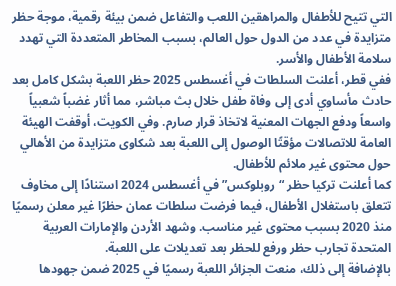التي تتيح للأطفال والمراهقين اللعب والتفاعل ضمن بيئة رقمية، موجة حظر متزايدة في عدد من الدول حول العالم، بسبب المخاطر المتعددة التي تهدد سلامة الأطفال والأسر.
ففي قطر، أعلنت السلطات في أغسطس 2025 حظر اللعبة بشكل كامل بعد حادث مأساوي أدى إلى وفاة طفل خلال بث مباشر، مما أثار غضباً شعبياً واسعاً ودفع الجهات المعنية لاتخاذ قرار صارم. وفي الكويت، أوقفت الهيئة العامة للاتصالات مؤقتًا الوصول إلى اللعبة بعد شكاوى متزايدة من الأهالي حول محتوى غير ملائم للأطفال.
كما أعلنت تركيا حظر “روبلوكس” في أغسطس 2024 استنادًا إلى مخاوف تتعلق باستغلال الأطفال، فيما فرضت سلطات عمان حظرًا غير معلن رسميًا منذ 2020 بسبب محتوى غير مناسب. وشهد الأردن والإمارات العربية المتحدة تجارب حظر ورفع للحظر بعد تعديلات على اللعبة.
بالإضافة إلى ذلك، منعت الجزائر اللعبة رسميًا في 2025 ضمن جهودها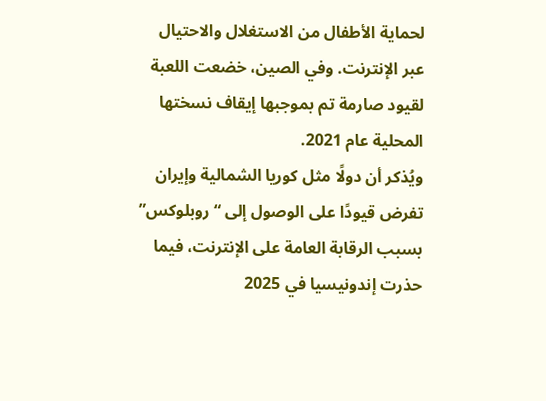لحماية الأطفال من الاستغلال والاحتيال عبر الإنترنت. وفي الصين، خضعت اللعبة لقيود صارمة تم بموجبها إيقاف نسختها المحلية عام 2021.
ويُذكر أن دولًا مثل كوريا الشمالية وإيران تفرض قيودًا على الوصول إلى “روبلوكس” بسبب الرقابة العامة على الإنترنت، فيما حذرت إندونيسيا في 2025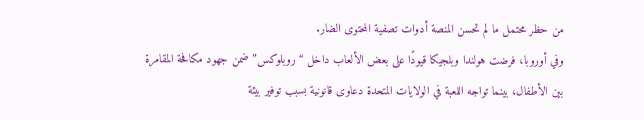من حظر محتمل ما لم تحسن المنصة أدوات تصفية المحتوى الضار.
وفي أوروبا، فرضت هولندا وبلجيكا قيودًا على بعض الألعاب داخل “روبلوكس” ضمن جهود مكافحة المقامرة بين الأطفال، بينما تواجه اللعبة في الولايات المتحدة دعاوى قانونية بسبب توفير بيئة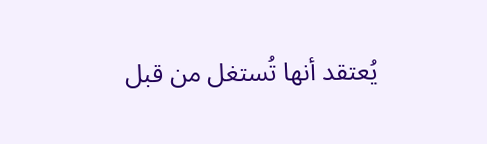يُعتقد أنها تُستغل من قبل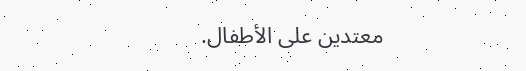معتدين على الأطفال.